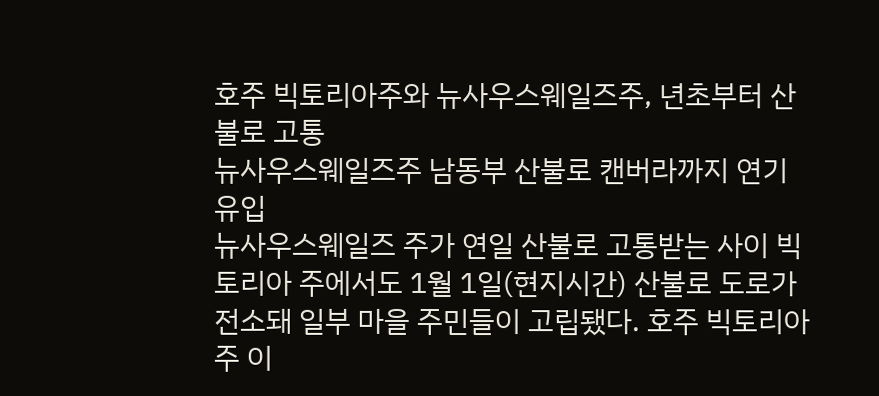호주 빅토리아주와 뉴사우스웨일즈주, 년초부터 산불로 고통
뉴사우스웨일즈주 남동부 산불로 캔버라까지 연기 유입
뉴사우스웨일즈 주가 연일 산불로 고통받는 사이 빅토리아 주에서도 1월 1일(현지시간) 산불로 도로가 전소돼 일부 마을 주민들이 고립됐다. 호주 빅토리아 주 이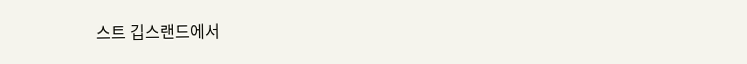스트 깁스랜드에서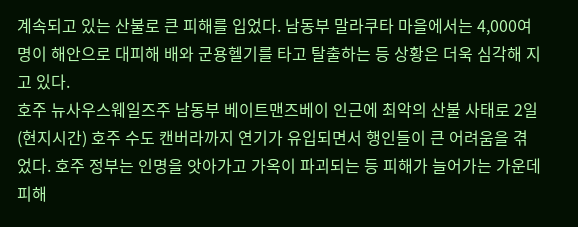계속되고 있는 산불로 큰 피해를 입었다. 남동부 말라쿠타 마을에서는 4,000여명이 해안으로 대피해 배와 군용헬기를 타고 탈출하는 등 상황은 더욱 심각해 지고 있다.
호주 뉴사우스웨일즈주 남동부 베이트맨즈베이 인근에 최악의 산불 사태로 2일(현지시간) 호주 수도 캔버라까지 연기가 유입되면서 행인들이 큰 어려움을 겪었다. 호주 정부는 인명을 앗아가고 가옥이 파괴되는 등 피해가 늘어가는 가운데 피해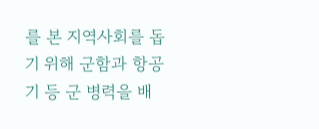를 본 지역사회를 돕기 위해 군함과 항공기 등 군 병력을 배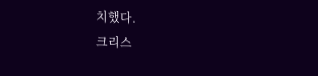치했다.
크리스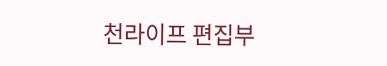천라이프 편집부